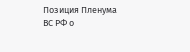Позиция Пленума ВС РФ о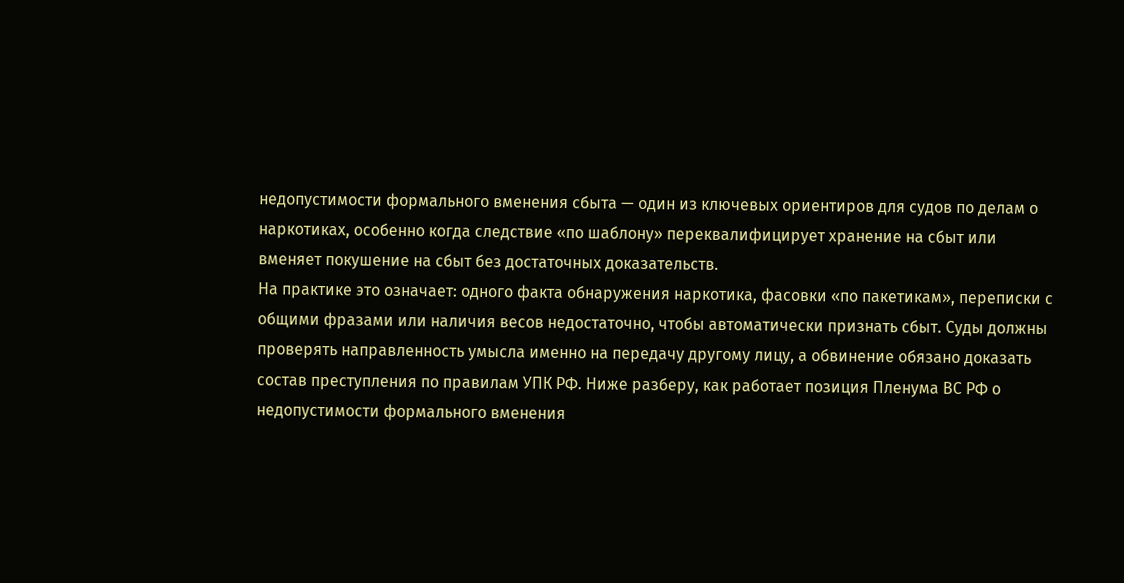недопустимости формального вменения сбыта — один из ключевых ориентиров для судов по делам о наркотиках, особенно когда следствие «по шаблону» переквалифицирует хранение на сбыт или вменяет покушение на сбыт без достаточных доказательств.
На практике это означает: одного факта обнаружения наркотика, фасовки «по пакетикам», переписки с общими фразами или наличия весов недостаточно, чтобы автоматически признать сбыт. Суды должны проверять направленность умысла именно на передачу другому лицу, а обвинение обязано доказать состав преступления по правилам УПК РФ. Ниже разберу, как работает позиция Пленума ВС РФ о недопустимости формального вменения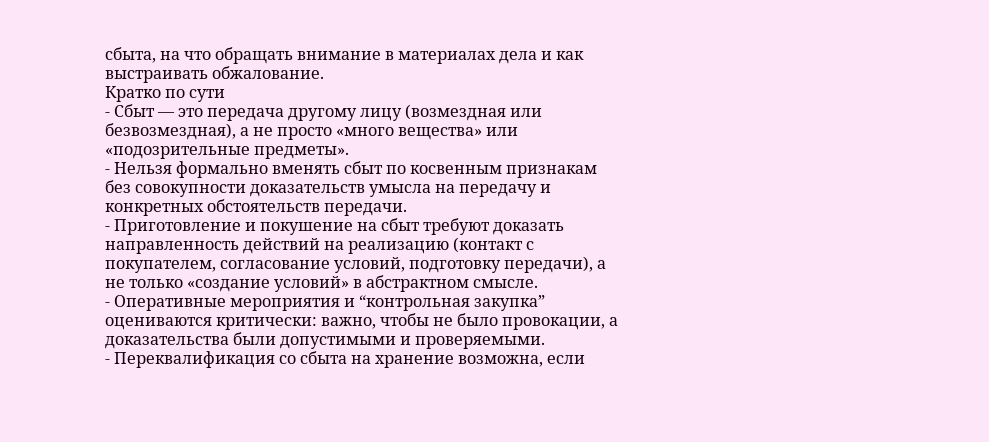сбыта, на что обращать внимание в материалах дела и как выстраивать обжалование.
Кратко по сути
- Сбыт — это передача другому лицу (возмездная или безвозмездная), а не просто «много вещества» или «подозрительные предметы».
- Нельзя формально вменять сбыт по косвенным признакам без совокупности доказательств умысла на передачу и конкретных обстоятельств передачи.
- Приготовление и покушение на сбыт требуют доказать направленность действий на реализацию (контакт с покупателем, согласование условий, подготовку передачи), а не только «создание условий» в абстрактном смысле.
- Оперативные мероприятия и “контрольная закупка” оцениваются критически: важно, чтобы не было провокации, а доказательства были допустимыми и проверяемыми.
- Переквалификация со сбыта на хранение возможна, если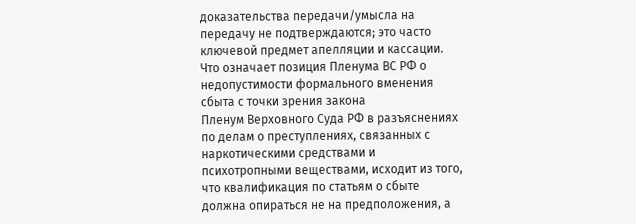доказательства передачи/умысла на передачу не подтверждаются; это часто ключевой предмет апелляции и кассации.
Что означает позиция Пленума ВС РФ о недопустимости формального вменения сбыта с точки зрения закона
Пленум Верховного Суда РФ в разъяснениях по делам о преступлениях, связанных с наркотическими средствами и психотропными веществами, исходит из того, что квалификация по статьям о сбыте должна опираться не на предположения, а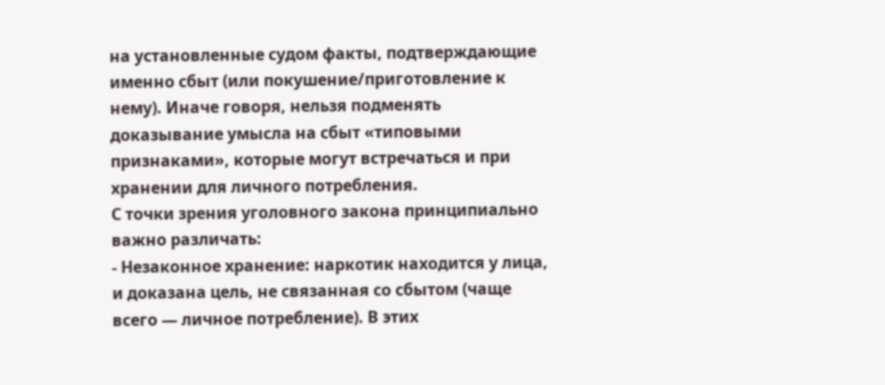на установленные судом факты, подтверждающие именно сбыт (или покушение/приготовление к нему). Иначе говоря, нельзя подменять доказывание умысла на сбыт «типовыми признаками», которые могут встречаться и при хранении для личного потребления.
С точки зрения уголовного закона принципиально важно различать:
- Незаконное хранение: наркотик находится у лица, и доказана цель, не связанная со сбытом (чаще всего — личное потребление). В этих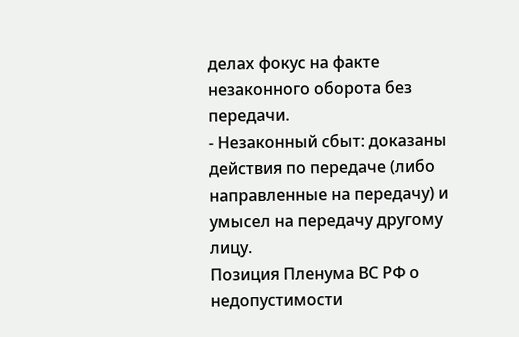делах фокус на факте незаконного оборота без передачи.
- Незаконный сбыт: доказаны действия по передаче (либо направленные на передачу) и умысел на передачу другому лицу.
Позиция Пленума ВС РФ о недопустимости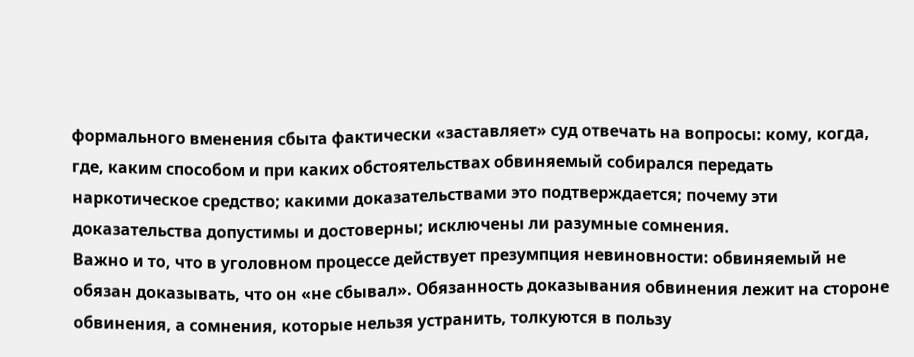формального вменения сбыта фактически «заставляет» суд отвечать на вопросы: кому, когда, где, каким способом и при каких обстоятельствах обвиняемый собирался передать наркотическое средство; какими доказательствами это подтверждается; почему эти доказательства допустимы и достоверны; исключены ли разумные сомнения.
Важно и то, что в уголовном процессе действует презумпция невиновности: обвиняемый не обязан доказывать, что он «не сбывал». Обязанность доказывания обвинения лежит на стороне обвинения, а сомнения, которые нельзя устранить, толкуются в пользу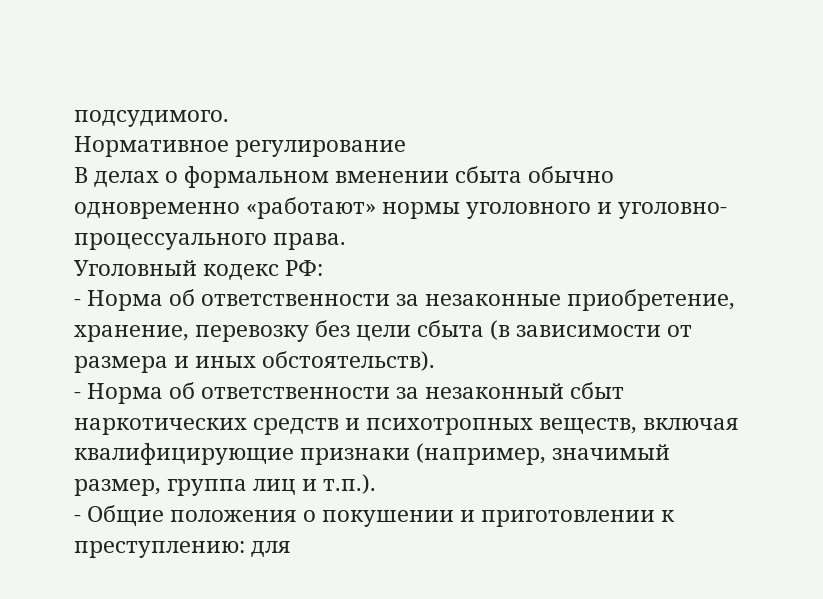подсудимого.
Нормативное регулирование
В делах о формальном вменении сбыта обычно одновременно «работают» нормы уголовного и уголовно-процессуального права.
Уголовный кодекс РФ:
- Норма об ответственности за незаконные приобретение, хранение, перевозку без цели сбыта (в зависимости от размера и иных обстоятельств).
- Норма об ответственности за незаконный сбыт наркотических средств и психотропных веществ, включая квалифицирующие признаки (например, значимый размер, группа лиц и т.п.).
- Общие положения о покушении и приготовлении к преступлению: для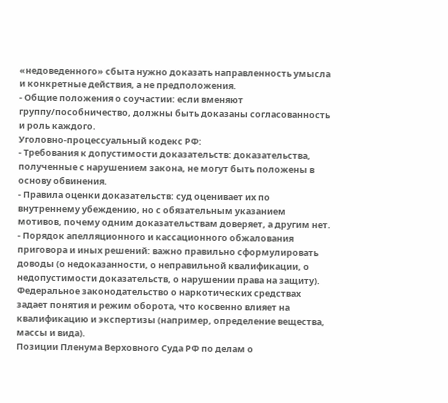«недоведенного» сбыта нужно доказать направленность умысла и конкретные действия, а не предположения.
- Общие положения о соучастии: если вменяют группу/пособничество, должны быть доказаны согласованность и роль каждого.
Уголовно-процессуальный кодекс РФ:
- Требования к допустимости доказательств: доказательства, полученные с нарушением закона, не могут быть положены в основу обвинения.
- Правила оценки доказательств: суд оценивает их по внутреннему убеждению, но с обязательным указанием мотивов, почему одним доказательствам доверяет, а другим нет.
- Порядок апелляционного и кассационного обжалования приговора и иных решений: важно правильно сформулировать доводы (о недоказанности, о неправильной квалификации, о недопустимости доказательств, о нарушении права на защиту).
Федеральное законодательство о наркотических средствах задает понятия и режим оборота, что косвенно влияет на квалификацию и экспертизы (например, определение вещества, массы и вида).
Позиции Пленума Верховного Суда РФ по делам о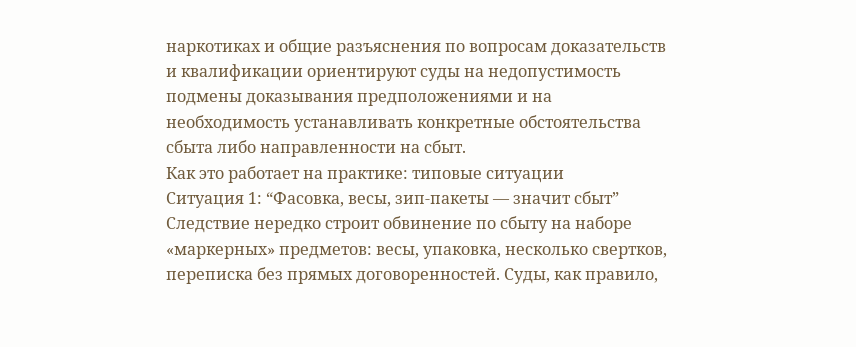наркотиках и общие разъяснения по вопросам доказательств и квалификации ориентируют суды на недопустимость подмены доказывания предположениями и на необходимость устанавливать конкретные обстоятельства сбыта либо направленности на сбыт.
Как это работает на практике: типовые ситуации
Ситуация 1: “Фасовка, весы, зип-пакеты — значит сбыт”
Следствие нередко строит обвинение по сбыту на наборе «маркерных» предметов: весы, упаковка, несколько свертков, переписка без прямых договоренностей. Суды, как правило,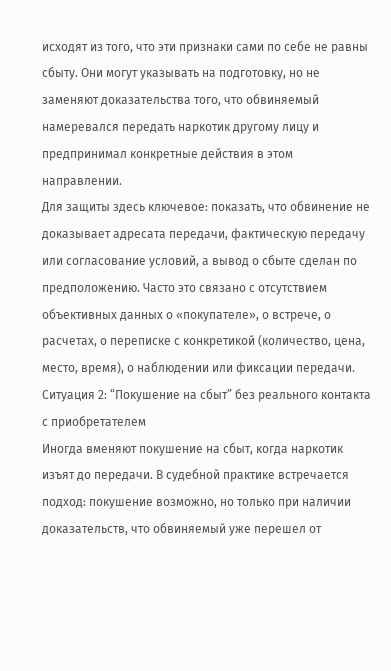исходят из того, что эти признаки сами по себе не равны сбыту. Они могут указывать на подготовку, но не заменяют доказательства того, что обвиняемый намеревался передать наркотик другому лицу и предпринимал конкретные действия в этом направлении.
Для защиты здесь ключевое: показать, что обвинение не доказывает адресата передачи, фактическую передачу или согласование условий, а вывод о сбыте сделан по предположению. Часто это связано с отсутствием объективных данных о «покупателе», о встрече, о расчетах, о переписке с конкретикой (количество, цена, место, время), о наблюдении или фиксации передачи.
Ситуация 2: “Покушение на сбыт” без реального контакта с приобретателем
Иногда вменяют покушение на сбыт, когда наркотик изъят до передачи. В судебной практике встречается подход: покушение возможно, но только при наличии доказательств, что обвиняемый уже перешел от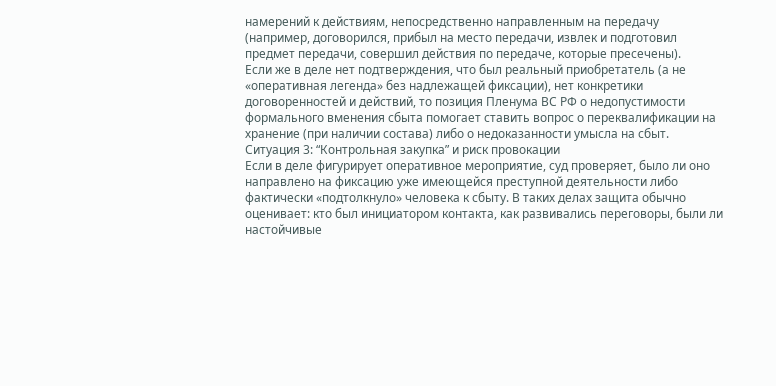намерений к действиям, непосредственно направленным на передачу (например, договорился, прибыл на место передачи, извлек и подготовил предмет передачи, совершил действия по передаче, которые пресечены).
Если же в деле нет подтверждения, что был реальный приобретатель (а не «оперативная легенда» без надлежащей фиксации), нет конкретики договоренностей и действий, то позиция Пленума ВС РФ о недопустимости формального вменения сбыта помогает ставить вопрос о переквалификации на хранение (при наличии состава) либо о недоказанности умысла на сбыт.
Ситуация 3: “Контрольная закупка” и риск провокации
Если в деле фигурирует оперативное мероприятие, суд проверяет, было ли оно направлено на фиксацию уже имеющейся преступной деятельности либо фактически «подтолкнуло» человека к сбыту. В таких делах защита обычно оценивает: кто был инициатором контакта, как развивались переговоры, были ли настойчивые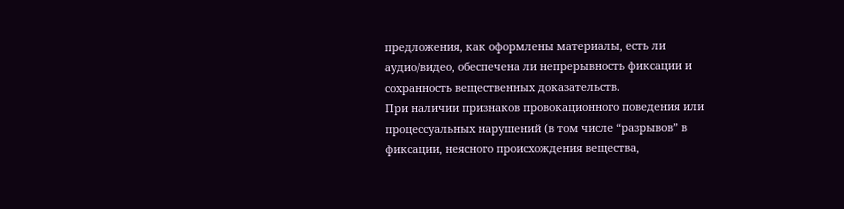предложения, как оформлены материалы, есть ли аудио/видео, обеспечена ли непрерывность фиксации и сохранность вещественных доказательств.
При наличии признаков провокационного поведения или процессуальных нарушений (в том числе “разрывов” в фиксации, неясного происхождения вещества,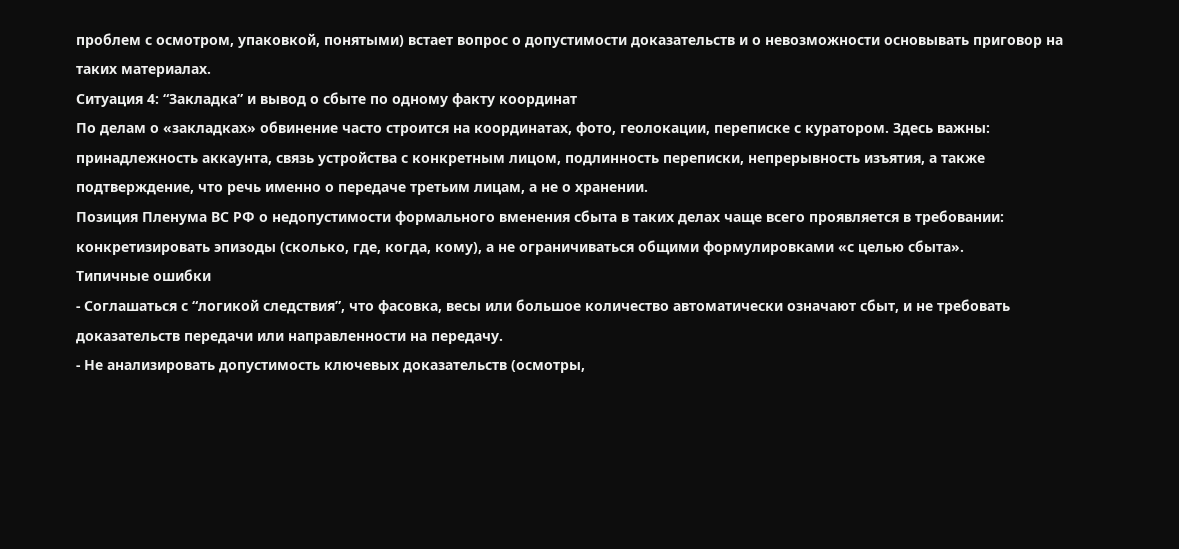проблем с осмотром, упаковкой, понятыми) встает вопрос о допустимости доказательств и о невозможности основывать приговор на таких материалах.
Ситуация 4: “Закладка” и вывод о сбыте по одному факту координат
По делам о «закладках» обвинение часто строится на координатах, фото, геолокации, переписке с куратором. Здесь важны: принадлежность аккаунта, связь устройства с конкретным лицом, подлинность переписки, непрерывность изъятия, а также подтверждение, что речь именно о передаче третьим лицам, а не о хранении.
Позиция Пленума ВС РФ о недопустимости формального вменения сбыта в таких делах чаще всего проявляется в требовании: конкретизировать эпизоды (сколько, где, когда, кому), а не ограничиваться общими формулировками «с целью сбыта».
Типичные ошибки
- Соглашаться с “логикой следствия”, что фасовка, весы или большое количество автоматически означают сбыт, и не требовать доказательств передачи или направленности на передачу.
- Не анализировать допустимость ключевых доказательств (осмотры,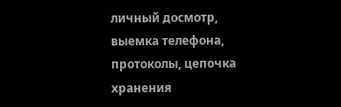личный досмотр, выемка телефона, протоколы, цепочка хранения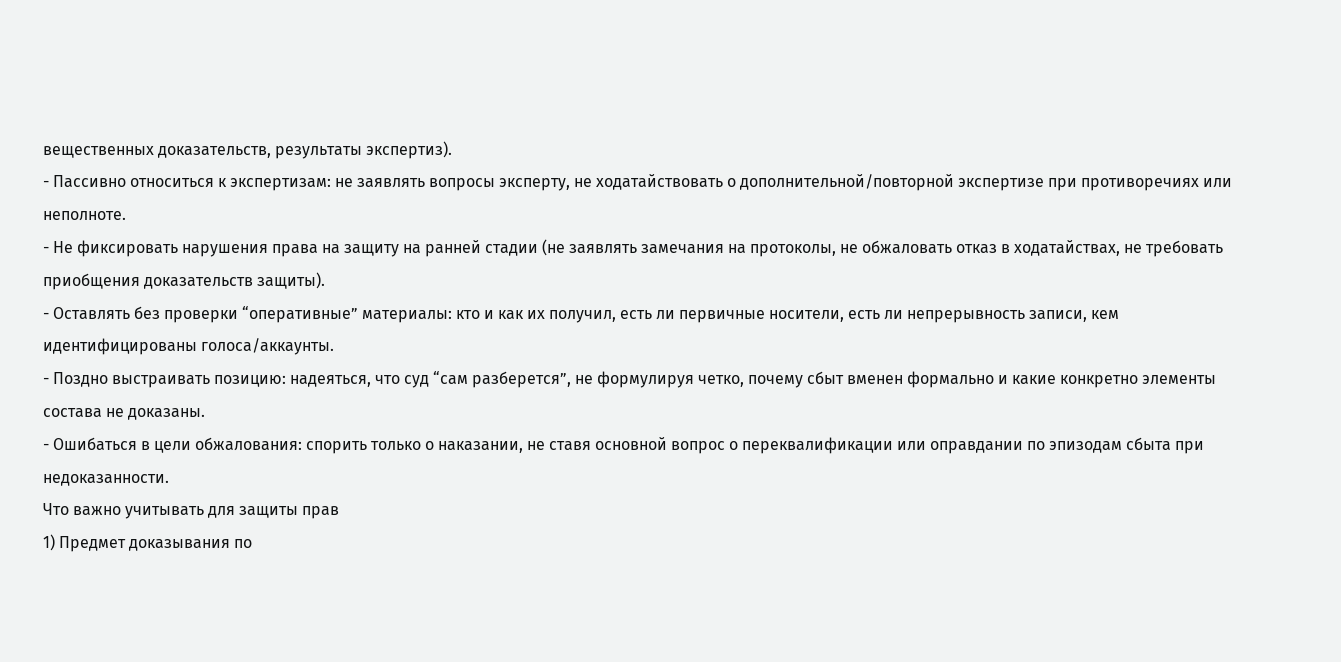вещественных доказательств, результаты экспертиз).
- Пассивно относиться к экспертизам: не заявлять вопросы эксперту, не ходатайствовать о дополнительной/повторной экспертизе при противоречиях или неполноте.
- Не фиксировать нарушения права на защиту на ранней стадии (не заявлять замечания на протоколы, не обжаловать отказ в ходатайствах, не требовать приобщения доказательств защиты).
- Оставлять без проверки “оперативные” материалы: кто и как их получил, есть ли первичные носители, есть ли непрерывность записи, кем идентифицированы голоса/аккаунты.
- Поздно выстраивать позицию: надеяться, что суд “сам разберется”, не формулируя четко, почему сбыт вменен формально и какие конкретно элементы состава не доказаны.
- Ошибаться в цели обжалования: спорить только о наказании, не ставя основной вопрос о переквалификации или оправдании по эпизодам сбыта при недоказанности.
Что важно учитывать для защиты прав
1) Предмет доказывания по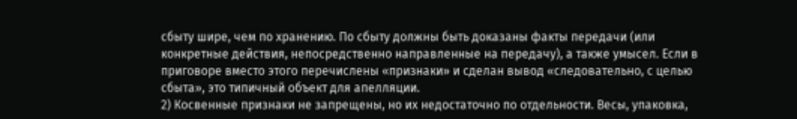сбыту шире, чем по хранению. По сбыту должны быть доказаны факты передачи (или конкретные действия, непосредственно направленные на передачу), а также умысел. Если в приговоре вместо этого перечислены «признаки» и сделан вывод «следовательно, с целью сбыта», это типичный объект для апелляции.
2) Косвенные признаки не запрещены, но их недостаточно по отдельности. Весы, упаковка,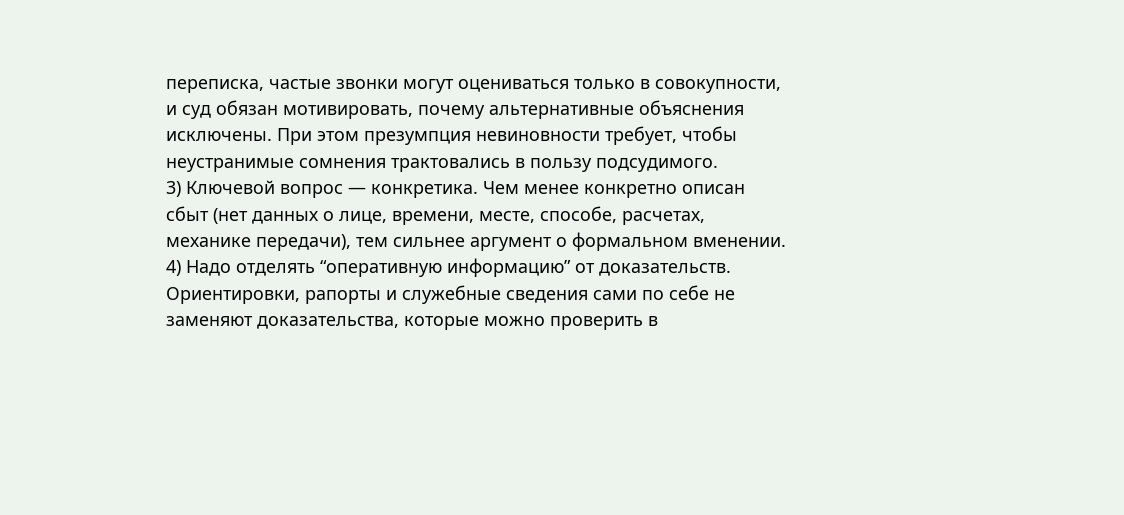переписка, частые звонки могут оцениваться только в совокупности, и суд обязан мотивировать, почему альтернативные объяснения исключены. При этом презумпция невиновности требует, чтобы неустранимые сомнения трактовались в пользу подсудимого.
3) Ключевой вопрос — конкретика. Чем менее конкретно описан сбыт (нет данных о лице, времени, месте, способе, расчетах, механике передачи), тем сильнее аргумент о формальном вменении.
4) Надо отделять “оперативную информацию” от доказательств. Ориентировки, рапорты и служебные сведения сами по себе не заменяют доказательства, которые можно проверить в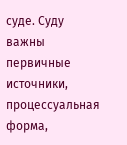суде. Суду важны первичные источники, процессуальная форма,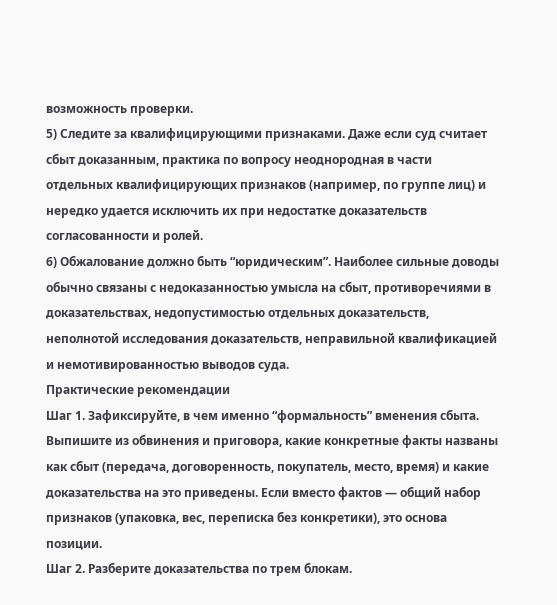возможность проверки.
5) Следите за квалифицирующими признаками. Даже если суд считает сбыт доказанным, практика по вопросу неоднородная в части отдельных квалифицирующих признаков (например, по группе лиц) и нередко удается исключить их при недостатке доказательств согласованности и ролей.
6) Обжалование должно быть “юридическим”. Наиболее сильные доводы обычно связаны с недоказанностью умысла на сбыт, противоречиями в доказательствах, недопустимостью отдельных доказательств, неполнотой исследования доказательств, неправильной квалификацией и немотивированностью выводов суда.
Практические рекомендации
Шаг 1. Зафиксируйте, в чем именно “формальность” вменения сбыта. Выпишите из обвинения и приговора, какие конкретные факты названы как сбыт (передача, договоренность, покупатель, место, время) и какие доказательства на это приведены. Если вместо фактов — общий набор признаков (упаковка, вес, переписка без конкретики), это основа позиции.
Шаг 2. Разберите доказательства по трем блокам.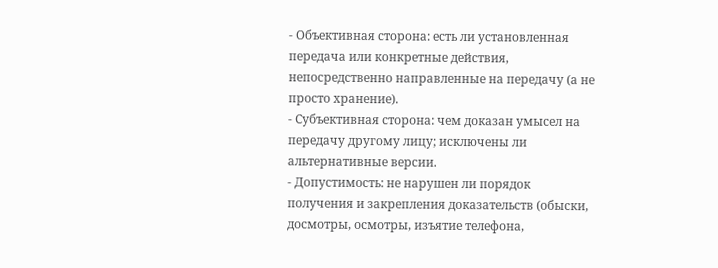- Объективная сторона: есть ли установленная передача или конкретные действия, непосредственно направленные на передачу (а не просто хранение).
- Субъективная сторона: чем доказан умысел на передачу другому лицу; исключены ли альтернативные версии.
- Допустимость: не нарушен ли порядок получения и закрепления доказательств (обыски, досмотры, осмотры, изъятие телефона,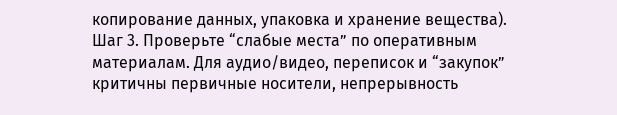копирование данных, упаковка и хранение вещества).
Шаг 3. Проверьте “слабые места” по оперативным материалам. Для аудио/видео, переписок и “закупок” критичны первичные носители, непрерывность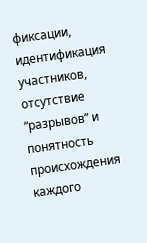фиксации, идентификация участников, отсутствие “разрывов” и понятность происхождения каждого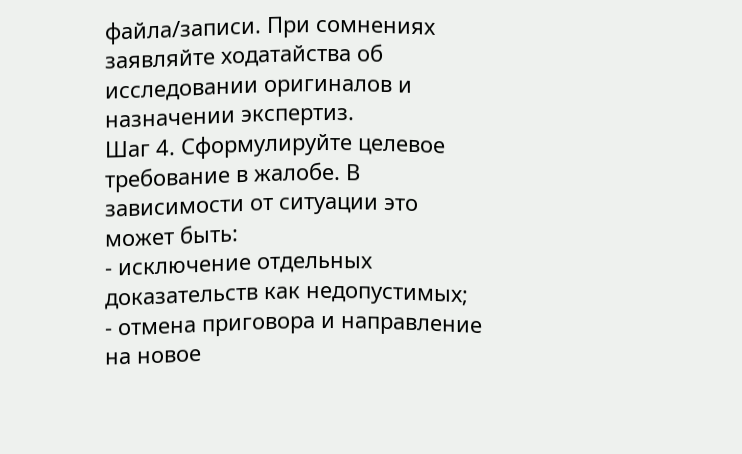файла/записи. При сомнениях заявляйте ходатайства об исследовании оригиналов и назначении экспертиз.
Шаг 4. Сформулируйте целевое требование в жалобе. В зависимости от ситуации это может быть:
- исключение отдельных доказательств как недопустимых;
- отмена приговора и направление на новое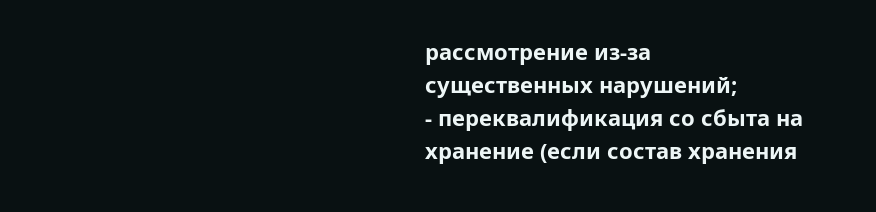рассмотрение из-за существенных нарушений;
- переквалификация со сбыта на хранение (если состав хранения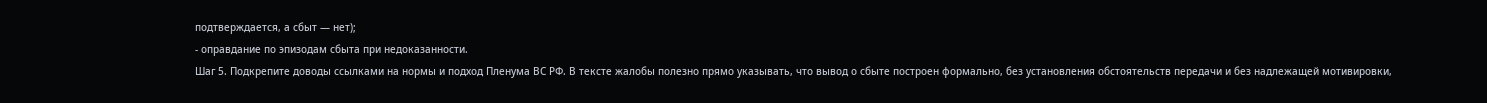подтверждается, а сбыт — нет);
- оправдание по эпизодам сбыта при недоказанности.
Шаг 5. Подкрепите доводы ссылками на нормы и подход Пленума ВС РФ. В тексте жалобы полезно прямо указывать, что вывод о сбыте построен формально, без установления обстоятельств передачи и без надлежащей мотивировки,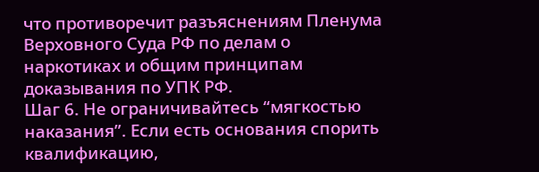что противоречит разъяснениям Пленума Верховного Суда РФ по делам о наркотиках и общим принципам доказывания по УПК РФ.
Шаг 6. Не ограничивайтесь “мягкостью наказания”. Если есть основания спорить квалификацию,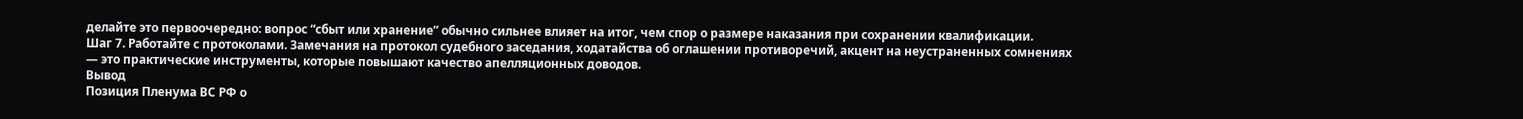делайте это первоочередно: вопрос “сбыт или хранение” обычно сильнее влияет на итог, чем спор о размере наказания при сохранении квалификации.
Шаг 7. Работайте с протоколами. Замечания на протокол судебного заседания, ходатайства об оглашении противоречий, акцент на неустраненных сомнениях — это практические инструменты, которые повышают качество апелляционных доводов.
Вывод
Позиция Пленума ВС РФ о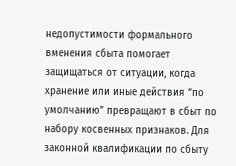недопустимости формального вменения сбыта помогает защищаться от ситуации, когда хранение или иные действия “по умолчанию” превращают в сбыт по набору косвенных признаков. Для законной квалификации по сбыту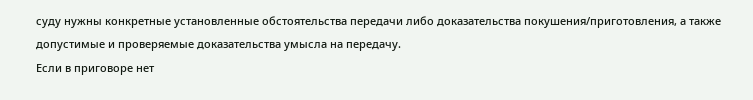суду нужны конкретные установленные обстоятельства передачи либо доказательства покушения/приготовления, а также допустимые и проверяемые доказательства умысла на передачу.
Если в приговоре нет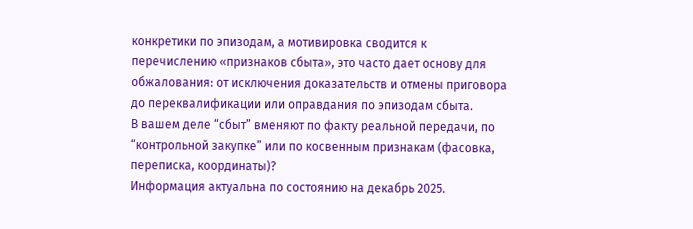конкретики по эпизодам, а мотивировка сводится к перечислению «признаков сбыта», это часто дает основу для обжалования: от исключения доказательств и отмены приговора до переквалификации или оправдания по эпизодам сбыта.
В вашем деле “сбыт” вменяют по факту реальной передачи, по “контрольной закупке” или по косвенным признакам (фасовка, переписка, координаты)?
Информация актуальна по состоянию на декабрь 2025.